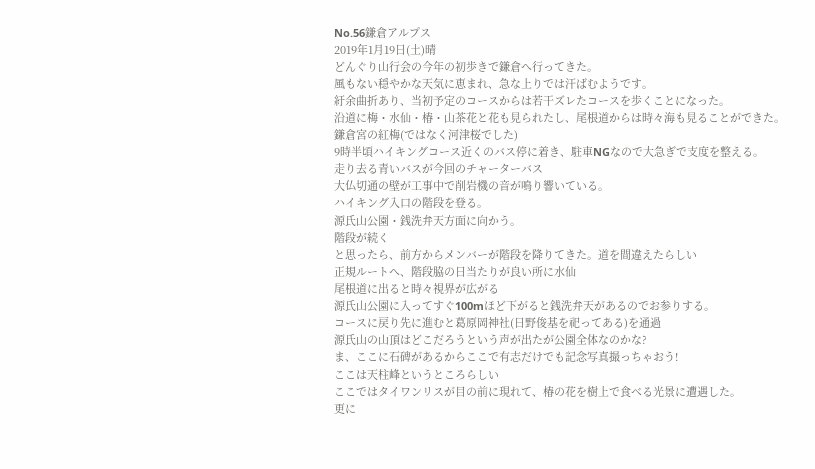No.56鎌倉アルプス
2019年1月19日(土)晴
どんぐり山行会の今年の初歩きで鎌倉へ行ってきた。
風もない穏やかな天気に恵まれ、急な上りでは汗ばむようです。
紆余曲折あり、当初予定のコースからは若干ズレたコースを歩くことになった。
沿道に梅・水仙・椿・山茶花と花も見られたし、尾根道からは時々海も見ることができた。
鎌倉宮の紅梅(ではなく河津桜でした)
9時半頃ハイキングコース近くのバス停に着き、駐車NGなので大急ぎで支度を整える。
走り去る青いバスが今回のチャーターバス
大仏切通の壁が工事中で削岩機の音が鳴り響いている。
ハイキング入口の階段を登る。
源氏山公園・銭洗弁天方面に向かう。
階段が続く
と思ったら、前方からメンバーが階段を降りてきた。道を間違えたらしい
正規ルートへ、階段脇の日当たりが良い所に水仙
尾根道に出ると時々視界が広がる
源氏山公園に入ってすぐ100mほど下がると銭洗弁天があるのでお参りする。
コースに戻り先に進むと葛原岡神社(日野俊基を祀ってある)を通過
源氏山の山頂はどこだろうという声が出たが公園全体なのかな?
ま、ここに石碑があるからここで有志だけでも記念写真撮っちゃおう!
ここは天柱峰というところらしい
ここではタイワンリスが目の前に現れて、椿の花を樹上で食べる光景に遭遇した。
更に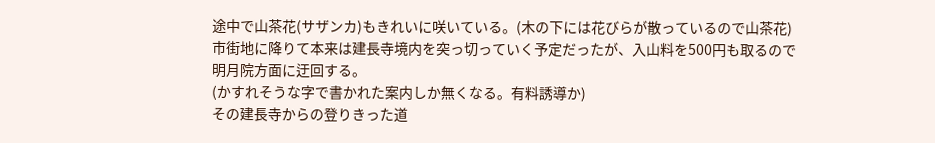途中で山茶花(サザンカ)もきれいに咲いている。(木の下には花びらが散っているので山茶花)
市街地に降りて本来は建長寺境内を突っ切っていく予定だったが、入山料を500円も取るので
明月院方面に迂回する。
(かすれそうな字で書かれた案内しか無くなる。有料誘導か)
その建長寺からの登りきった道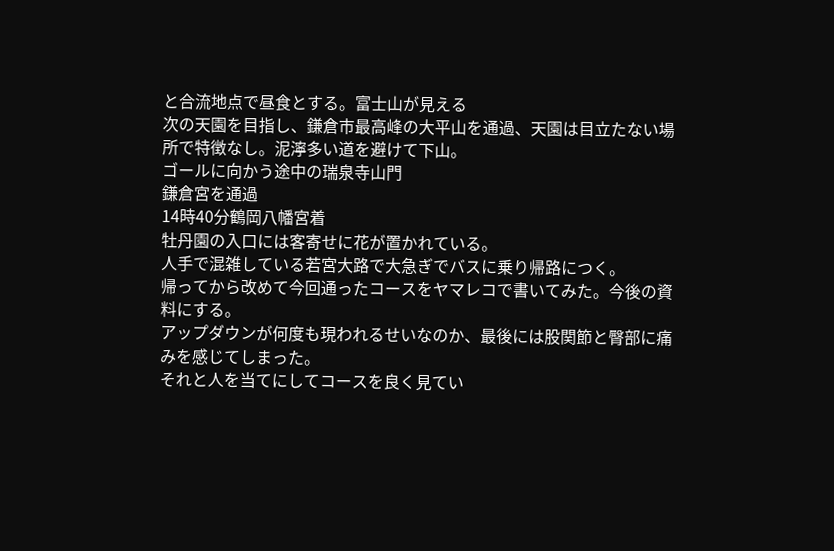と合流地点で昼食とする。富士山が見える
次の天園を目指し、鎌倉市最高峰の大平山を通過、天園は目立たない場所で特徴なし。泥濘多い道を避けて下山。
ゴールに向かう途中の瑞泉寺山門
鎌倉宮を通過
14時40分鶴岡八幡宮着
牡丹園の入口には客寄せに花が置かれている。
人手で混雑している若宮大路で大急ぎでバスに乗り帰路につく。
帰ってから改めて今回通ったコースをヤマレコで書いてみた。今後の資料にする。
アップダウンが何度も現われるせいなのか、最後には股関節と臀部に痛みを感じてしまった。
それと人を当てにしてコースを良く見てい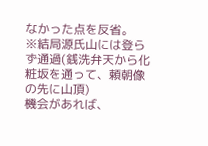なかった点を反省。
※結局源氏山には登らず通過(銭洗弁天から化粧坂を通って、頼朝像の先に山頂)
機会があれば、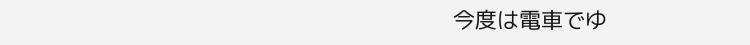今度は電車でゆ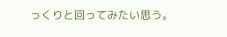っくりと回ってみたい思う。